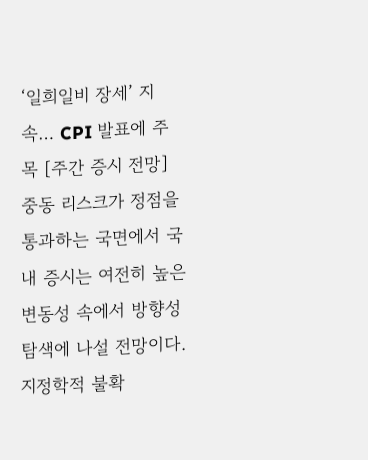‘일희일비 장세’ 지속… CPI 발표에 주목 [주간 증시 전망]
중동 리스크가 정점을 통과하는 국면에서 국내 증시는 여전히 높은 변동성 속에서 방향성 탐색에 나설 전망이다. 지정학적 불확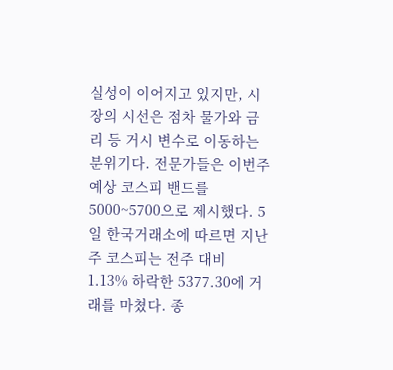실성이 이어지고 있지만, 시장의 시선은 점차 물가와 금리 등 거시 변수로 이동하는 분위기다. 전문가들은 이번주 예상 코스피 밴드를 5000~5700으로 제시했다. 5일 한국거래소에 따르면 지난주 코스피는 전주 대비 1.13% 하락한 5377.30에 거래를 마쳤다. 종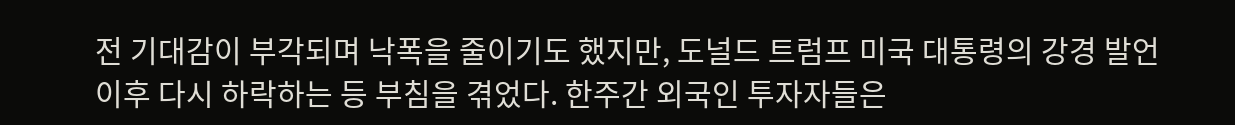전 기대감이 부각되며 낙폭을 줄이기도 했지만, 도널드 트럼프 미국 대통령의 강경 발언 이후 다시 하락하는 등 부침을 겪었다. 한주간 외국인 투자자들은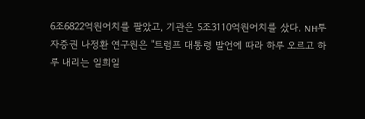6조6822억원어치를 팔았고, 기관은 5조3110억원어치를 샀다. NH투자증권 나정환 연구원은 "트럼프 대통령 발언에 따라 하루 오르고 하루 내리는 일희일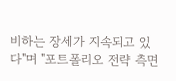비하는 장세가 지속되고 있다"며 "포트폴리오 전략 측면